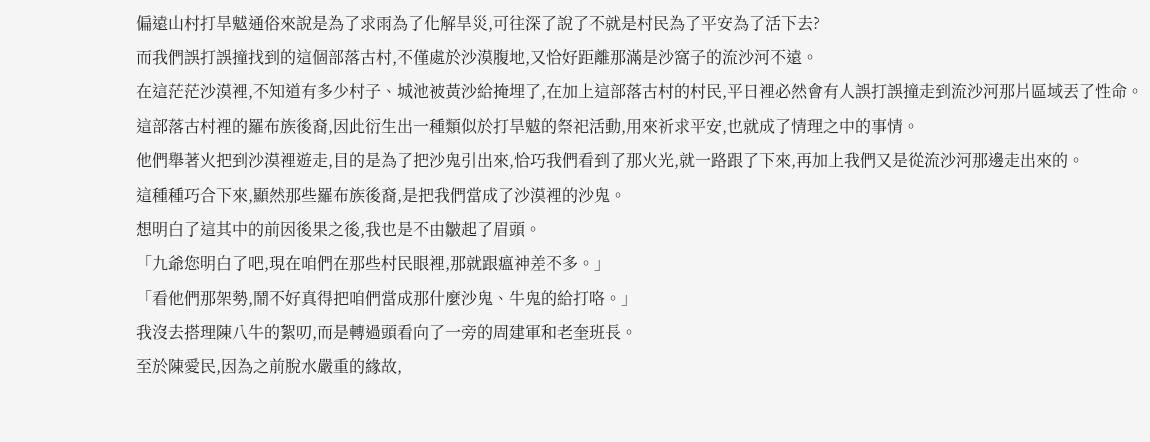偏遠山村打旱魃通俗來說是為了求雨為了化解旱災,可往深了說了不就是村民為了平安為了活下去?
而我們誤打誤撞找到的這個部落古村,不僅處於沙漠腹地,又恰好距離那滿是沙窩子的流沙河不遠。
在這茫茫沙漠裡,不知道有多少村子、城池被黃沙給掩埋了,在加上這部落古村的村民,平日裡必然會有人誤打誤撞走到流沙河那片區域丟了性命。
這部落古村裡的羅布族後裔,因此衍生出一種類似於打旱魃的祭祀活動,用來祈求平安,也就成了情理之中的事情。
他們舉著火把到沙漠裡遊走,目的是為了把沙鬼引出來,恰巧我們看到了那火光,就一路跟了下來,再加上我們又是從流沙河那邊走出來的。
這種種巧合下來,顯然那些羅布族後裔,是把我們當成了沙漠裡的沙鬼。
想明白了這其中的前因後果之後,我也是不由皺起了眉頭。
「九爺您明白了吧,現在咱們在那些村民眼裡,那就跟瘟神差不多。」
「看他們那架勢,鬧不好真得把咱們當成那什麼沙鬼、牛鬼的給打咯。」
我沒去搭理陳八牛的絮叨,而是轉過頭看向了一旁的周建軍和老奎班長。
至於陳愛民,因為之前脫水嚴重的緣故,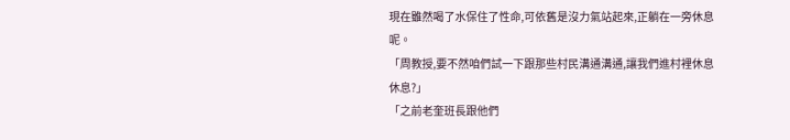現在雖然喝了水保住了性命,可依舊是沒力氣站起來,正躺在一旁休息呢。
「周教授,要不然咱們試一下跟那些村民溝通溝通,讓我們進村裡休息休息?」
「之前老奎班長跟他們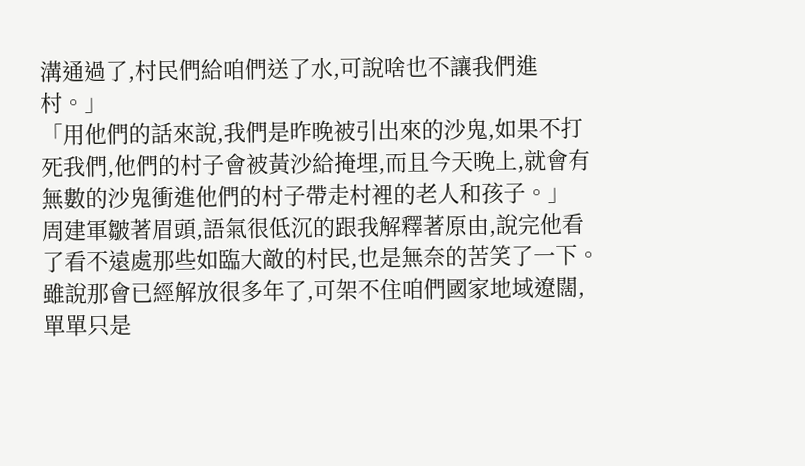溝通過了,村民們給咱們送了水,可說啥也不讓我們進村。」
「用他們的話來說,我們是昨晚被引出來的沙鬼,如果不打死我們,他們的村子會被黃沙給掩埋,而且今天晚上,就會有無數的沙鬼衝進他們的村子帶走村裡的老人和孩子。」
周建軍皺著眉頭,語氣很低沉的跟我解釋著原由,說完他看了看不遠處那些如臨大敵的村民,也是無奈的苦笑了一下。
雖說那會已經解放很多年了,可架不住咱們國家地域遼闊,單單只是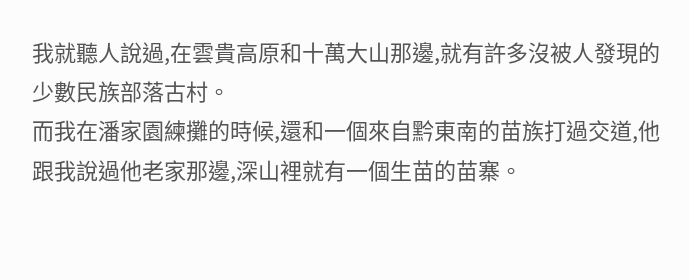我就聽人說過,在雲貴高原和十萬大山那邊,就有許多沒被人發現的少數民族部落古村。
而我在潘家園練攤的時候,還和一個來自黔東南的苗族打過交道,他跟我說過他老家那邊,深山裡就有一個生苗的苗寨。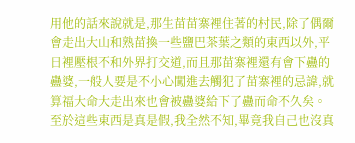用他的話來說就是,那生苗苗寨裡住著的村民,除了偶爾會走出大山和熟苗換一些鹽巴茶葉之類的東西以外,平日裡壓根不和外界打交道,而且那苗寨裡還有會下蠱的蠱婆,一般人要是不小心闖進去觸犯了苗寨裡的忌諱,就算福大命大走出來也會被蠱婆給下了蠱而命不久矣。
至於這些東西是真是假,我全然不知,畢竟我自己也沒真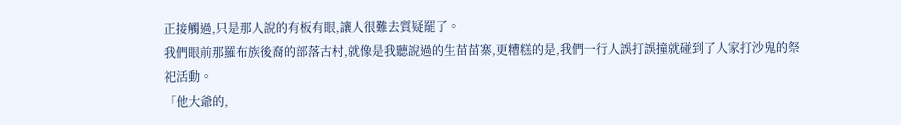正接觸過,只是那人說的有板有眼,讓人很難去質疑罷了。
我們眼前那羅布族後裔的部落古村,就像是我聽說過的生苗苗寨,更糟糕的是,我們一行人誤打誤撞就碰到了人家打沙鬼的祭祀活動。
「他大爺的,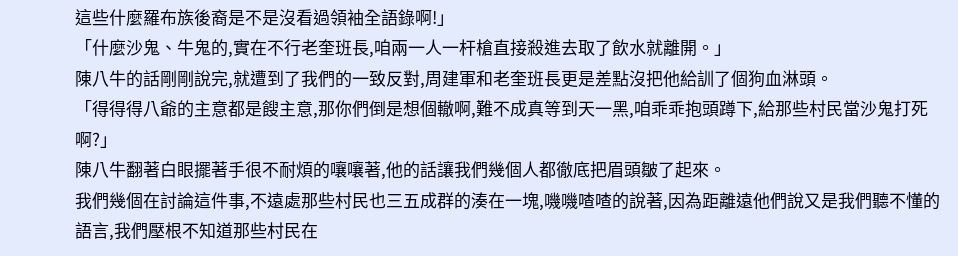這些什麼羅布族後裔是不是沒看過領袖全語錄啊!」
「什麼沙鬼、牛鬼的,實在不行老奎班長,咱兩一人一杆槍直接殺進去取了飲水就離開。」
陳八牛的話剛剛說完,就遭到了我們的一致反對,周建軍和老奎班長更是差點沒把他給訓了個狗血淋頭。
「得得得八爺的主意都是餿主意,那你們倒是想個轍啊,難不成真等到天一黑,咱乖乖抱頭蹲下,給那些村民當沙鬼打死啊?」
陳八牛翻著白眼擺著手很不耐煩的嚷嚷著,他的話讓我們幾個人都徹底把眉頭皺了起來。
我們幾個在討論這件事,不遠處那些村民也三五成群的湊在一塊,嘰嘰喳喳的說著,因為距離遠他們說又是我們聽不懂的語言,我們壓根不知道那些村民在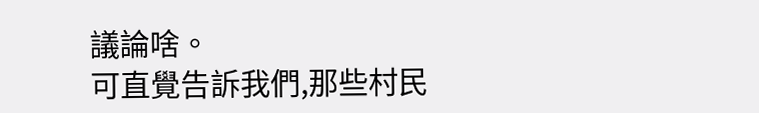議論啥。
可直覺告訴我們,那些村民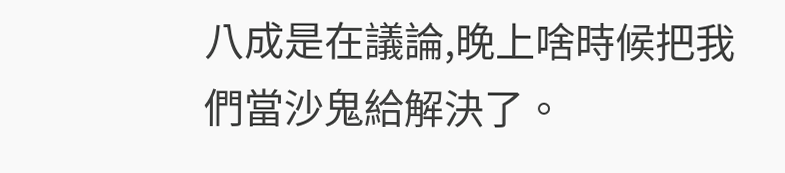八成是在議論,晚上啥時候把我們當沙鬼給解決了。